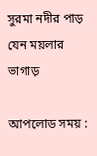সুরমা নদীর পাড় যেন ময়লার ভাগাড়

আপলোড সময় :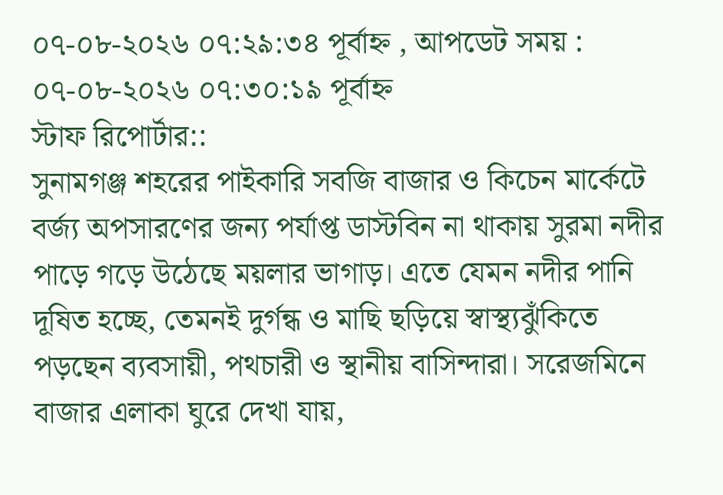০৭-০৮-২০২৬ ০৭:২৯:৩৪ পূর্বাহ্ন , আপডেট সময় : ০৭-০৮-২০২৬ ০৭:৩০:১৯ পূর্বাহ্ন
স্টাফ রিপোর্টার::
সুনামগঞ্জ শহরের পাইকারি সবজি বাজার ও কিচেন মার্কেটে বর্জ্য অপসারণের জন্য পর্যাপ্ত ডাস্টবিন না থাকায় সুরমা নদীর পাড়ে গড়ে উঠেছে ময়লার ভাগাড়। এতে যেমন নদীর পানি দূষিত হচ্ছে, তেমনই দুর্গন্ধ ও মাছি ছড়িয়ে স্বাস্থ্যঝুঁকিতে পড়ছেন ব্যবসায়ী, পথচারী ও স্থানীয় বাসিন্দারা। সরেজমিনে বাজার এলাকা ঘুরে দেখা যায়,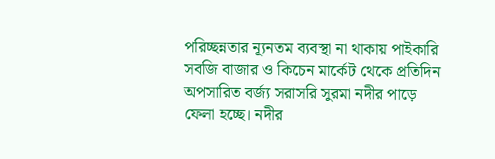পরিচ্ছন্নতার ন্যূনতম ব্যবস্থা না থাকায় পাইকারি সবজি বাজার ও কিচেন মার্কেট থেকে প্রতিদিন অপসারিত বর্জ্য সরাসরি সুরমা নদীর পাড়ে ফেলা হচ্ছে। নদীর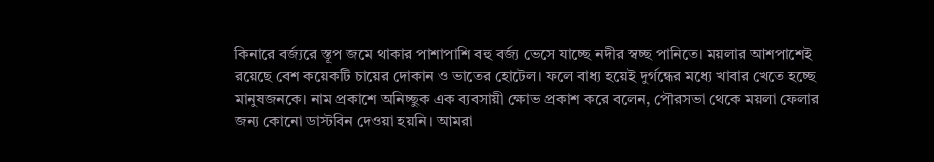কিনারে বর্জ্যরে স্তূপ জমে থাকার পাশাপাশি বহু বর্জ্য ভেসে যাচ্ছে নদীর স্বচ্ছ পানিতে। ময়লার আশপাশেই রয়েছে বেশ কয়েকটি চায়ের দোকান ও ভাতের হোটেল। ফলে বাধ্য হয়েই দুর্গন্ধের মধ্যে খাবার খেতে হচ্ছে মানুষজনকে। নাম প্রকাশে অনিচ্ছুক এক ব্যবসায়ী ক্ষোভ প্রকাশ করে বলেন, পৌরসভা থেকে ময়লা ফেলার জন্য কোনো ডাস্টবিন দেওয়া হয়নি। আমরা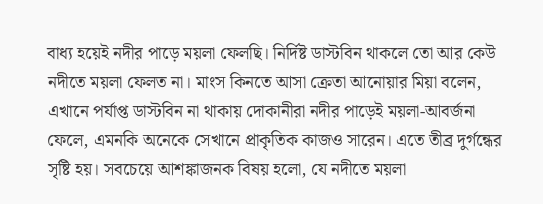বাধ্য হয়েই নদীর পাড়ে ময়লা ফেলছি। নির্দিষ্ট ডাস্টবিন থাকলে তো আর কেউ নদীতে ময়লা ফেলত না। মাংস কিনতে আসা ক্রেতা আনোয়ার মিয়া বলেন, এখানে পর্যাপ্ত ডাস্টবিন না থাকায় দোকানীরা নদীর পাড়েই ময়লা-আবর্জনা ফেলে, এমনকি অনেকে সেখানে প্রাকৃতিক কাজও সারেন। এতে তীব্র দুর্গন্ধের সৃষ্টি হয়। সবচেয়ে আশঙ্কাজনক বিষয় হলো, যে নদীতে ময়লা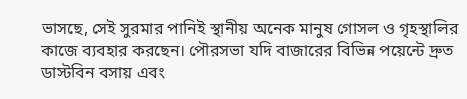ভাসছে, সেই সুরমার পানিই স্থানীয় অনেক মানুষ গোসল ও গৃহস্থালির কাজে ব্যবহার করছেন। পৌরসভা যদি বাজারের বিভিন্ন পয়েন্টে দ্রুত ডাস্টবিন বসায় এবং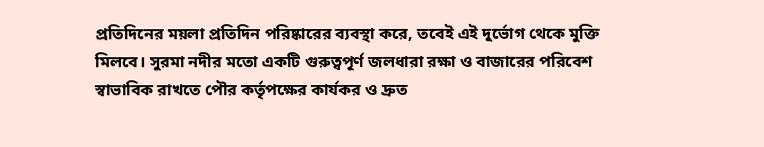প্রতিদিনের ময়লা প্রতিদিন পরিষ্কারের ব্যবস্থা করে, তবেই এই দুর্ভোগ থেকে মুক্তি মিলবে। সুরমা নদীর মতো একটি গুরুত্বপূর্ণ জলধারা রক্ষা ও বাজারের পরিবেশ স্বাভাবিক রাখতে পৌর কর্তৃপক্ষের কার্যকর ও দ্রুত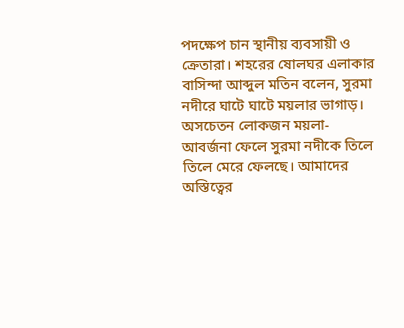পদক্ষেপ চান স্থানীয় ব্যবসায়ী ও ক্রেতারা। শহরের ষোলঘর এলাকার বাসিন্দা আব্দুল মতিন বলেন, সুরমা নদীরে ঘাটে ঘাটে ময়লার ভাগাড়। অসচেতন লোকজন ময়লা-আবর্জনা ফেলে সুরমা নদীকে তিলে তিলে মেরে ফেলছে। আমাদের অস্তিত্বের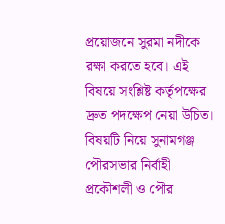প্রয়োজনে সুরমা নদীকে রক্ষা করতে হবে। এই বিষয়ে সংশ্লিষ্ট কর্তৃপক্ষের দ্রুত পদক্ষেপ নেয়া উচিত। বিষয়টি নিয়ে সুনামগঞ্জ পৌরসভার নির্বাহী প্রকৌশলী ও পৌর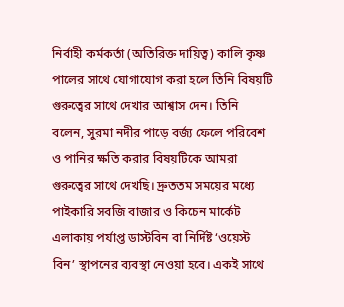নির্বাহী কর্মকর্তা (অতিরিক্ত দায়িত্ব) কালি কৃষ্ণ পালের সাথে যোগাযোগ করা হলে তিনি বিষয়টি গুরুত্বের সাথে দেখার আশ্বাস দেন। তিনি বলেন, সুরমা নদীর পাড়ে বর্জ্য ফেলে পরিবেশ ও পানির ক্ষতি করার বিষয়টিকে আমরা গুরুত্বের সাথে দেখছি। দ্রুততম সময়ের মধ্যে পাইকারি সবজি বাজার ও কিচেন মার্কেট এলাকায় পর্যাপ্ত ডাস্টবিন বা নির্দিষ্ট ‘ওয়েস্ট বিন’ স্থাপনের ব্যবস্থা নেওয়া হবে। একই সাথে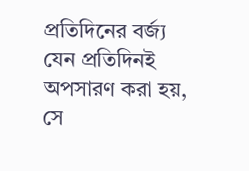প্রতিদিনের বর্জ্য যেন প্রতিদিনই অপসারণ করা হয়, সে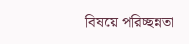বিষয়ে পরিচ্ছন্নতা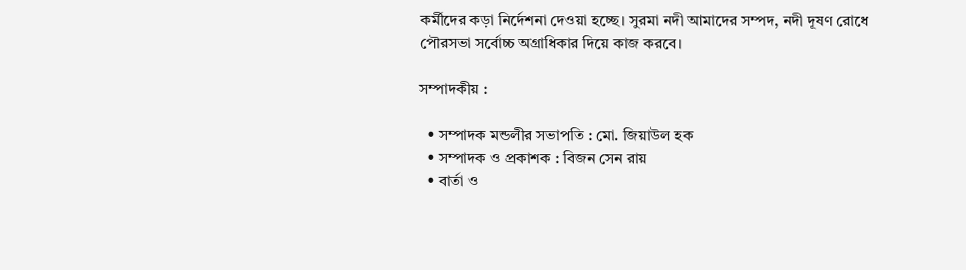কর্মীদের কড়া নির্দেশনা দেওয়া হচ্ছে। সুরমা নদী আমাদের সম্পদ, নদী দূষণ রোধে পৌরসভা সর্বোচ্চ অগ্রাধিকার দিয়ে কাজ করবে।

সম্পাদকীয় :

  • সম্পাদক মন্ডলীর সভাপতি : মো. জিয়াউল হক
  • সম্পাদক ও প্রকাশক : বিজন সেন রায়
  • বার্তা ও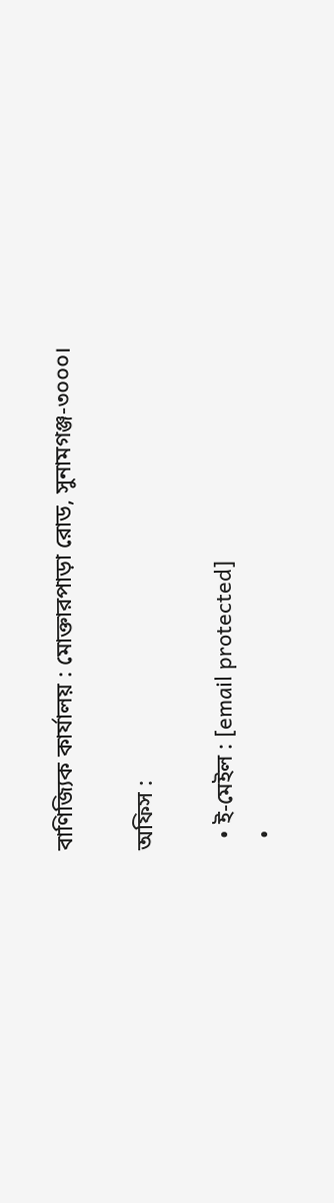বাণিজ্যিক কার্যালয় : মোক্তারপাড়া রোড, সুনামগঞ্জ-৩০০০।

অফিস :

  • ই-মেইল : [email protected]
  •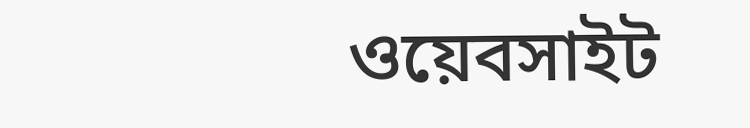ওয়েবসাইট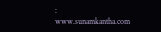: www.sunamkantha.com